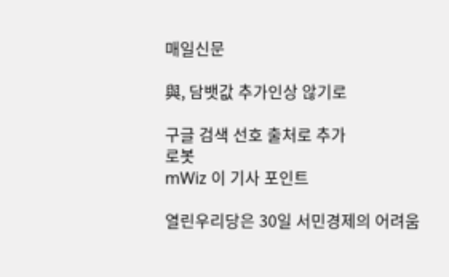매일신문

與, 담뱃값 추가인상 않기로

구글 검색 선호 출처로 추가
로봇
mWiz 이 기사 포인트

열린우리당은 30일 서민경제의 어려움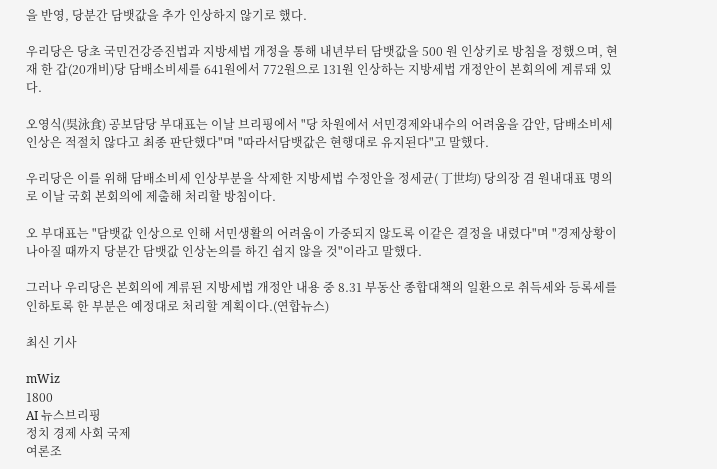을 반영, 당분간 담뱃값을 추가 인상하지 않기로 했다.

우리당은 당초 국민건강증진법과 지방세법 개정을 통해 내년부터 담뱃값을 500 원 인상키로 방침을 정했으며, 현재 한 갑(20개비)당 담배소비세를 641원에서 772원으로 131원 인상하는 지방세법 개정안이 본회의에 계류돼 있다.

오영식(吳泳食) 공보담당 부대표는 이날 브리핑에서 "당 차원에서 서민경제와내수의 어려움을 감안, 담배소비세 인상은 적절치 않다고 최종 판단했다"며 "따라서담뱃값은 현행대로 유지된다"고 말했다.

우리당은 이를 위해 담배소비세 인상부분을 삭제한 지방세법 수정안을 정세균( 丁世均) 당의장 겸 원내대표 명의로 이날 국회 본회의에 제출해 처리할 방침이다.

오 부대표는 "담뱃값 인상으로 인해 서민생활의 어려움이 가중되지 않도록 이같은 결정을 내렸다"며 "경제상황이 나아질 때까지 당분간 담뱃값 인상논의를 하긴 쉽지 않을 것"이라고 말했다.

그러나 우리당은 본회의에 계류된 지방세법 개정안 내용 중 8.31 부동산 종합대책의 일환으로 취득세와 등록세를 인하토록 한 부분은 예정대로 처리할 계획이다.(연합뉴스)

최신 기사

mWiz
1800
AI 뉴스브리핑
정치 경제 사회 국제
여론조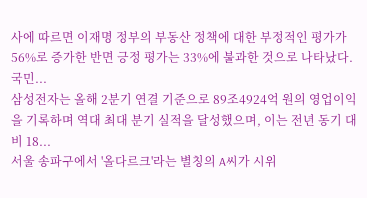사에 따르면 이재명 정부의 부동산 정책에 대한 부정적인 평가가 56%로 증가한 반면 긍정 평가는 33%에 불과한 것으로 나타났다. 국민...
삼성전자는 올해 2분기 연결 기준으로 89조4924억 원의 영업이익을 기록하며 역대 최대 분기 실적을 달성했으며, 이는 전년 동기 대비 18...
서울 송파구에서 '올다르크'라는 별칭의 A씨가 시위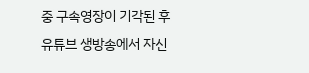중 구속영장이 기각된 후 유튜브 생방송에서 자신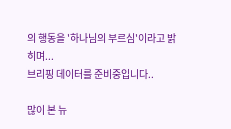의 행동을 '하나님의 부르심'이라고 밝히며...
브리핑 데이터를 준비중입니다..

많이 본 뉴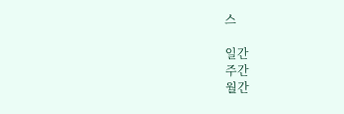스

일간
주간
월간